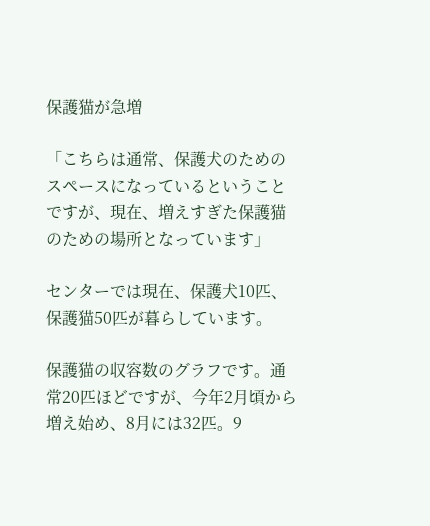保護猫が急増

「こちらは通常、保護犬のためのスペースになっているということですが、現在、増えすぎた保護猫のための場所となっています」

センターでは現在、保護犬10匹、保護猫50匹が暮らしています。

保護猫の収容数のグラフです。通常20匹ほどですが、今年2月頃から増え始め、8月には32匹。9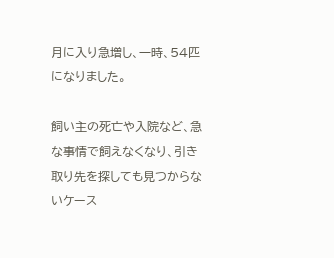月に入り急増し、一時、54匹になりました。

飼い主の死亡や入院など、急な事情で飼えなくなり、引き取り先を探しても見つからないケース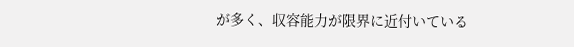が多く、収容能力が限界に近付いている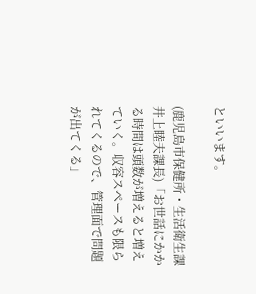といいます。

(鹿児島市保健所・生活衛生課 井上睦夫課長)「お世話にかかる時間は頭数が増えると増えていく。収容スペースも限られてくるので、管理面で問題が出てくる」